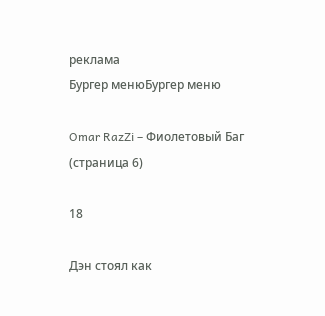реклама
Бургер менюБургер меню

Omar RazZi – Фиолетовый Баг (страница 6)

18

Дэн стоял как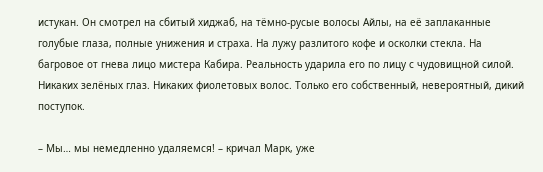истукан. Он смотрел на сбитый хиджаб, на тёмно-русые волосы Айлы, на её заплаканные голубые глаза, полные унижения и страха. На лужу разлитого кофе и осколки стекла. На багровое от гнева лицо мистера Кабира. Реальность ударила его по лицу с чудовищной силой. Никаких зелёных глаз. Никаких фиолетовых волос. Только его собственный, невероятный, дикий поступок.

– Мы… мы немедленно удаляемся! – кричал Марк, уже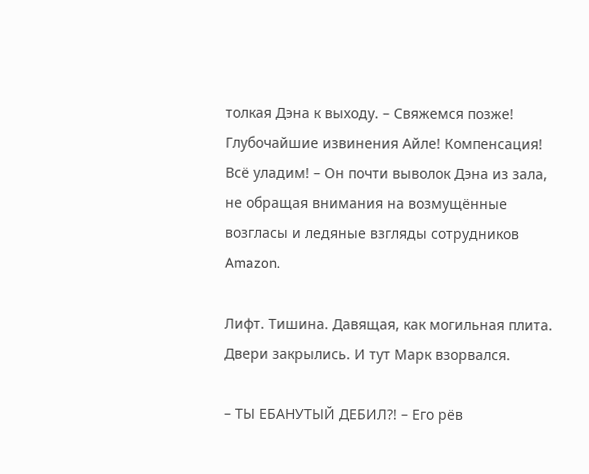толкая Дэна к выходу. – Свяжемся позже! Глубочайшие извинения Айле! Компенсация! Всё уладим! – Он почти выволок Дэна из зала, не обращая внимания на возмущённые возгласы и ледяные взгляды сотрудников Amazon.

Лифт. Тишина. Давящая, как могильная плита. Двери закрылись. И тут Марк взорвался.

– ТЫ ЕБАНУТЫЙ ДЕБИЛ?! – Его рёв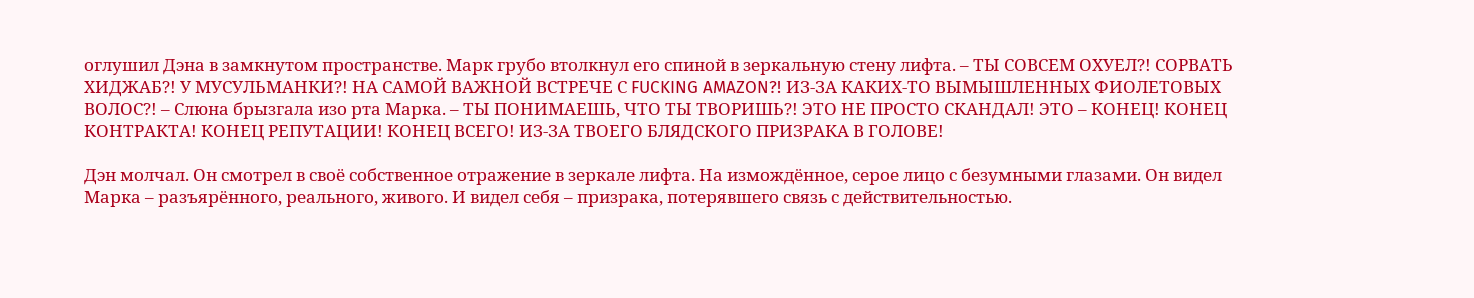оглушил Дэна в замкнутом пространстве. Марк грубо втолкнул его спиной в зеркальную стену лифта. – ТЫ СОВСЕМ ОХУЕЛ?! СОРВАТЬ ХИДЖАБ?! У МУСУЛЬМАНКИ?! НА САМОЙ ВАЖНОЙ ВСТРЕЧЕ С FUCKING AMAZON?! ИЗ-ЗА КАКИХ-ТО ВЫМЫШЛЕННЫХ ФИОЛЕТОВЫХ ВОЛОС?! – Слюна брызгала изо рта Марка. – ТЫ ПОНИМАЕШЬ, ЧТО ТЫ ТВОРИШЬ?! ЭТО НЕ ПРОСТО СКАНДАЛ! ЭТО – КОНЕЦ! КОНЕЦ КОНТРАКТА! КОНЕЦ РЕПУТАЦИИ! КОНЕЦ ВСЕГО! ИЗ-ЗА ТВОЕГО БЛЯДСКОГО ПРИЗРАКА В ГОЛОВЕ!

Дэн молчал. Он смотрел в своё собственное отражение в зеркале лифта. На измождённое, серое лицо с безумными глазами. Он видел Марка – разъярённого, реального, живого. И видел себя – призрака, потерявшего связь с действительностью.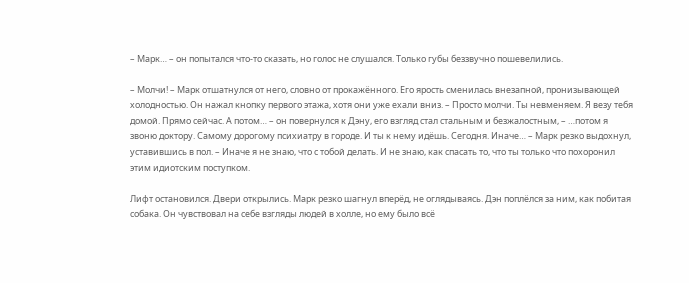– Марк… – он попытался что-то сказать, но голос не слушался. Только губы беззвучно пошевелились.

– Молчи! – Марк отшатнулся от него, словно от прокажённого. Его ярость сменилась внезапной, пронизывающей холодностью. Он нажал кнопку первого этажа, хотя они уже ехали вниз. – Просто молчи. Ты невменяем. Я везу тебя домой. Прямо сейчас. А потом… – он повернулся к Дэну, его взгляд стал стальным и безжалостным, – …потом я звоню доктору. Самому дорогому психиатру в городе. И ты к нему идёшь. Сегодня. Иначе… – Марк резко выдохнул, уставившись в пол. – Иначе я не знаю, что с тобой делать. И не знаю, как спасать то, что ты только что похоронил этим идиотским поступком.

Лифт остановился. Двери открылись. Марк резко шагнул вперёд, не оглядываясь. Дэн поплёлся за ним, как побитая собака. Он чувствовал на себе взгляды людей в холле, но ему было всё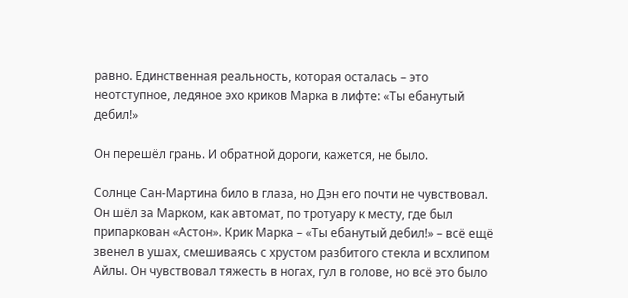равно. Единственная реальность, которая осталась – это неотступное, ледяное эхо криков Марка в лифте: «Ты ебанутый дебил!»

Он перешёл грань. И обратной дороги, кажется, не было.

Солнце Сан-Мартина било в глаза, но Дэн его почти не чувствовал. Он шёл за Марком, как автомат, по тротуару к месту, где был припаркован «Астон». Крик Марка – «Ты ебанутый дебил!» – всё ещё звенел в ушах, смешиваясь с хрустом разбитого стекла и всхлипом Айлы. Он чувствовал тяжесть в ногах, гул в голове, но всё это было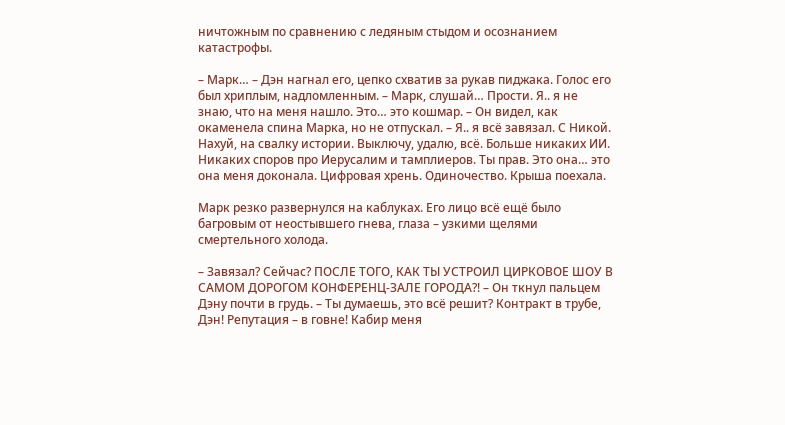ничтожным по сравнению с ледяным стыдом и осознанием катастрофы.

– Марк… – Дэн нагнал его, цепко схватив за рукав пиджака. Голос его был хриплым, надломленным. – Марк, слушай… Прости. Я.. я не знаю, что на меня нашло. Это… это кошмар. – Он видел, как окаменела спина Марка, но не отпускал. – Я.. я всё завязал. С Никой. Нахуй, на свалку истории. Выключу, удалю, всё. Больше никаких ИИ. Никаких споров про Иерусалим и тамплиеров. Ты прав. Это она… это она меня доконала. Цифровая хрень. Одиночество. Крыша поехала.

Марк резко развернулся на каблуках. Его лицо всё ещё было багровым от неостывшего гнева, глаза – узкими щелями смертельного холода.

– Завязал? Сейчас? ПОСЛЕ ТОГО, КАК ТЫ УСТРОИЛ ЦИРКОВОЕ ШОУ В САМОМ ДОРОГОМ КОНФЕРЕНЦ-ЗАЛЕ ГОРОДА?! – Он ткнул пальцем Дэну почти в грудь. – Ты думаешь, это всё решит? Контракт в трубе, Дэн! Репутация – в говне! Кабир меня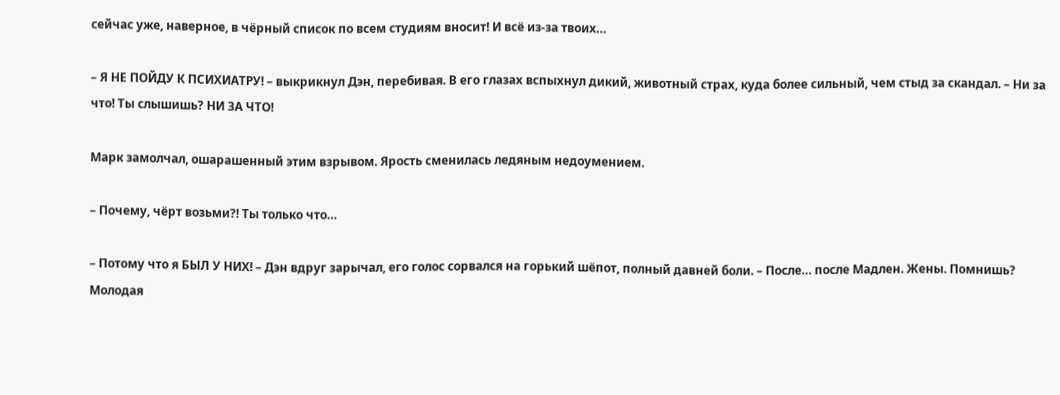сейчас уже, наверное, в чёрный список по всем студиям вносит! И всё из-за твоих…

– Я НЕ ПОЙДУ К ПСИХИАТРУ! – выкрикнул Дэн, перебивая. В его глазах вспыхнул дикий, животный страх, куда более сильный, чем стыд за скандал. – Ни за что! Ты слышишь? НИ ЗА ЧТО!

Марк замолчал, ошарашенный этим взрывом. Ярость сменилась ледяным недоумением.

– Почему, чёрт возьми?! Ты только что…

– Потому что я БЫЛ У НИХ! – Дэн вдруг зарычал, его голос сорвался на горький шёпот, полный давней боли. – После… после Мадлен. Жены. Помнишь? Молодая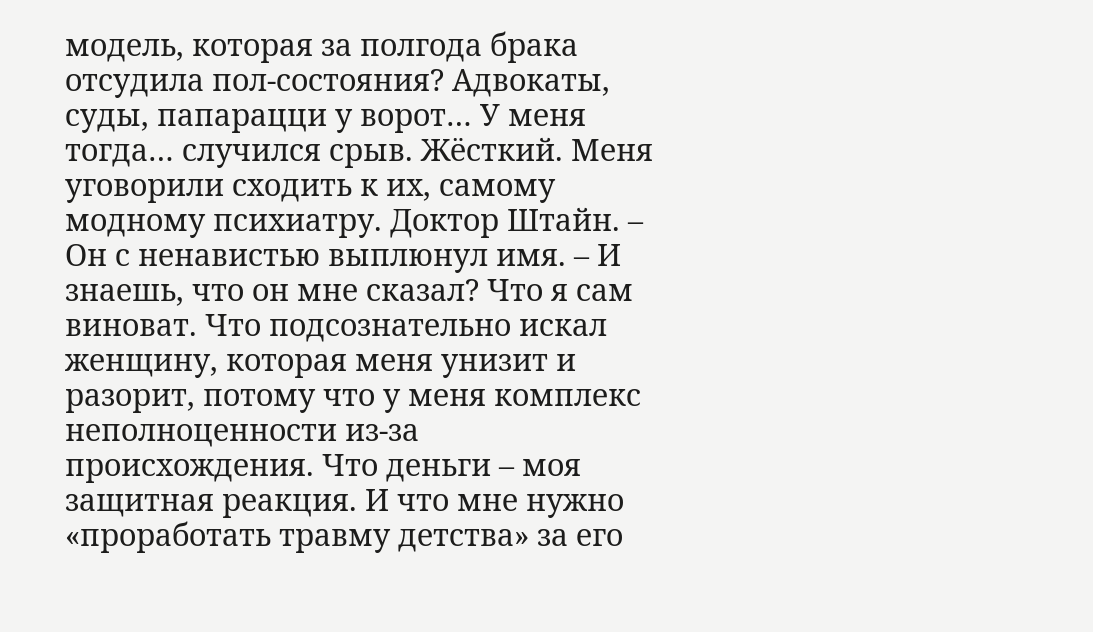модель, которая за полгода брака отсудила пол-состояния? Адвокаты, суды, папарацци у ворот… У меня тогда… случился срыв. Жёсткий. Меня уговорили сходить к их, самому модному психиатру. Доктор Штайн. – Он с ненавистью выплюнул имя. – И знаешь, что он мне сказал? Что я сам виноват. Что подсознательно искал женщину, которая меня унизит и разорит, потому что у меня комплекс неполноценности из-за происхождения. Что деньги – моя защитная реакция. И что мне нужно «проработать травму детства» за его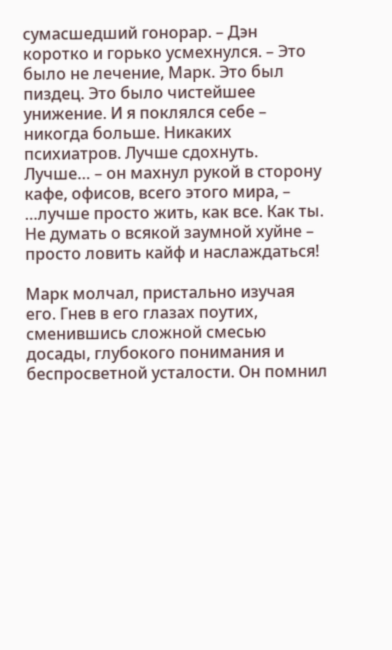сумасшедший гонорар. – Дэн коротко и горько усмехнулся. – Это было не лечение, Марк. Это был пиздец. Это было чистейшее унижение. И я поклялся себе – никогда больше. Никаких психиатров. Лучше сдохнуть. Лучше… – он махнул рукой в сторону кафе, офисов, всего этого мира, – …лучше просто жить, как все. Как ты. Не думать о всякой заумной хуйне – просто ловить кайф и наслаждаться!

Марк молчал, пристально изучая его. Гнев в его глазах поутих, сменившись сложной смесью досады, глубокого понимания и беспросветной усталости. Он помнил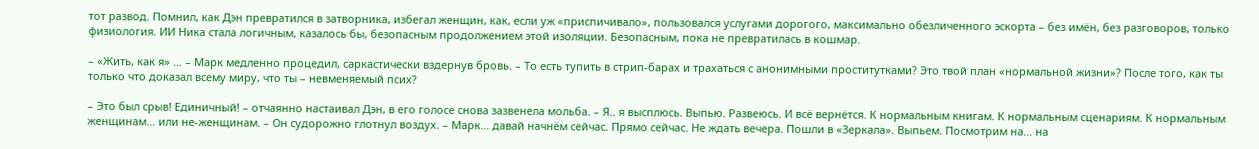тот развод. Помнил, как Дэн превратился в затворника, избегал женщин, как, если уж «приспичивало», пользовался услугами дорогого, максимально обезличенного эскорта – без имён, без разговоров, только физиология. ИИ Ника стала логичным, казалось бы, безопасным продолжением этой изоляции. Безопасным, пока не превратилась в кошмар.

– «Жить, как я» … – Марк медленно процедил, саркастически вздернув бровь. – То есть тупить в стрип-барах и трахаться с анонимными проститутками? Это твой план «нормальной жизни»? После того, как ты только что доказал всему миру, что ты – невменяемый псих?

– Это был срыв! Единичный! – отчаянно настаивал Дэн, в его голосе снова зазвенела мольба. – Я.. я высплюсь. Выпью. Развеюсь. И всё вернётся. К нормальным книгам. К нормальным сценариям. К нормальным женщинам… или не-женщинам. – Он судорожно глотнул воздух. – Марк… давай начнём сейчас. Прямо сейчас. Не ждать вечера. Пошли в «Зеркала». Выпьем. Посмотрим на… на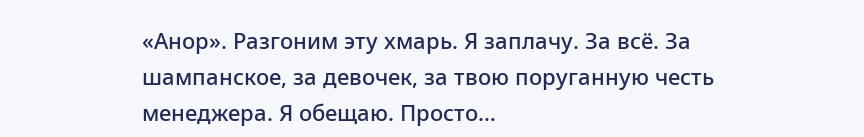«Анор». Разгоним эту хмарь. Я заплачу. За всё. За шампанское, за девочек, за твою поруганную честь менеджера. Я обещаю. Просто…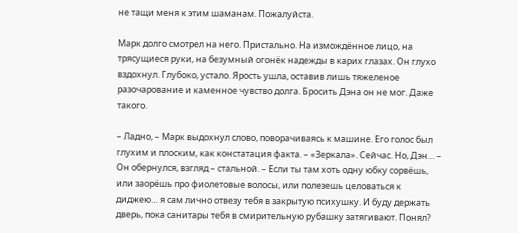не тащи меня к этим шаманам. Пожалуйста.

Марк долго смотрел на него. Пристально. На измождённое лицо, на трясущиеся руки, на безумный огонёк надежды в карих глазах. Он глухо вздохнул. Глубоко, устало. Ярость ушла, оставив лишь тяжеленое разочарование и каменное чувство долга. Бросить Дэна он не мог. Даже такого.

– Ладно, – Марк выдохнул слово, поворачиваясь к машине. Его голос был глухим и плоским, как констатация факта. – «Зеркала». Сейчас. Но, Дэн… – Он обернулся, взгляд – стальной. – Если ты там хоть одну юбку сорвёшь, или заорёшь про фиолетовые волосы, или полезешь целоваться к диджею… я сам лично отвезу тебя в закрытую психушку. И буду держать дверь, пока санитары тебя в смирительную рубашку затягивают. Понял?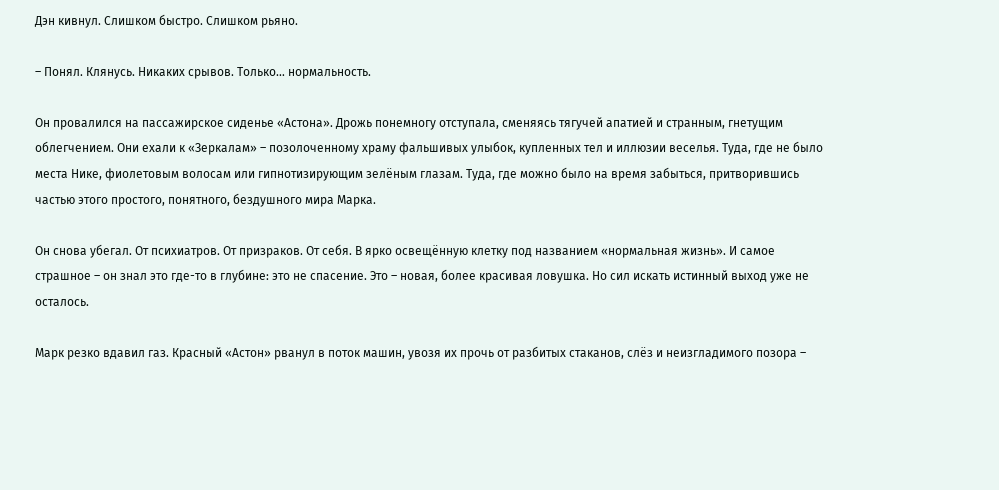Дэн кивнул. Слишком быстро. Слишком рьяно.

– Понял. Клянусь. Никаких срывов. Только… нормальность.

Он провалился на пассажирское сиденье «Астона». Дрожь понемногу отступала, сменяясь тягучей апатией и странным, гнетущим облегчением. Они ехали к «Зеркалам» – позолоченному храму фальшивых улыбок, купленных тел и иллюзии веселья. Туда, где не было места Нике, фиолетовым волосам или гипнотизирующим зелёным глазам. Туда, где можно было на время забыться, притворившись частью этого простого, понятного, бездушного мира Марка.

Он снова убегал. От психиатров. От призраков. От себя. В ярко освещённую клетку под названием «нормальная жизнь». И самое страшное – он знал это где-то в глубине: это не спасение. Это – новая, более красивая ловушка. Но сил искать истинный выход уже не осталось.

Марк резко вдавил газ. Красный «Астон» рванул в поток машин, увозя их прочь от разбитых стаканов, слёз и неизгладимого позора –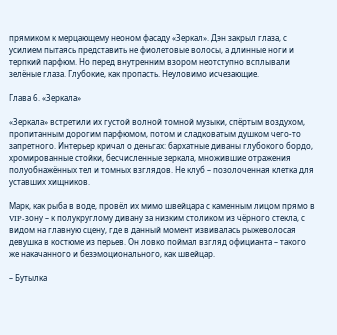прямиком к мерцающему неоном фасаду «Зеркал». Дэн закрыл глаза, с усилием пытаясь представить не фиолетовые волосы, а длинные ноги и терпкий парфюм. Но перед внутренним взором неотступно всплывали зелёные глаза. Глубокие, как пропасть. Неуловимо исчезающие.

Глава 6. «Зеркала»

«Зеркала» встретили их густой волной томной музыки, спёртым воздухом, пропитанным дорогим парфюмом, потом и сладковатым душком чего-то запретного. Интерьер кричал о деньгах: бархатные диваны глубокого бордо, хромированные стойки, бесчисленные зеркала, множившие отражения полуобнажённых тел и томных взглядов. Не клуб – позолоченная клетка для уставших хищников.

Марк, как рыба в воде, провёл их мимо швейцара с каменным лицом прямо в VIP-зону – к полукруглому дивану за низким столиком из чёрного стекла, с видом на главную сцену, где в данный момент извивалась рыжеволосая девушка в костюме из перьев. Он ловко поймал взгляд официанта – такого же накачанного и безэмоционального, как швейцар.

– Бутылка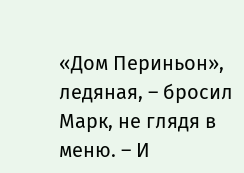«Дом Периньон», ледяная, – бросил Марк, не глядя в меню. – И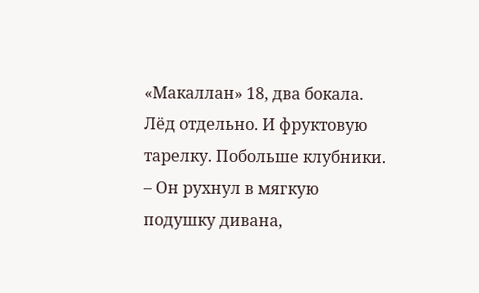«Макаллан» 18, два бокала. Лёд отдельно. И фруктовую тарелку. Побольше клубники. – Он рухнул в мягкую подушку дивана,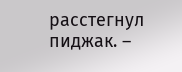расстегнул пиджак. –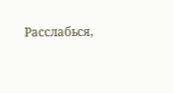Расслабься,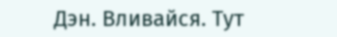Дэн. Вливайся. Тут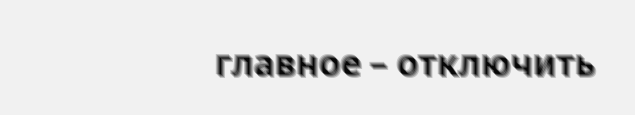главное – отключить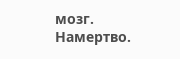мозг. Намертво.